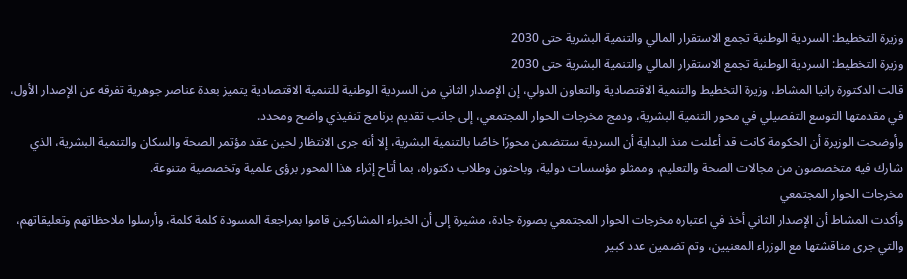وزيرة التخطيط: السردية الوطنية تجمع الاستقرار المالي والتنمية البشرية حتى 2030
وزيرة التخطيط: السردية الوطنية تجمع الاستقرار المالي والتنمية البشرية حتى 2030
قالت الدكتورة رانيا المشاط، وزيرة التخطيط والتنمية الاقتصادية والتعاون الدولي، إن الإصدار الثاني من السردية الوطنية للتنمية الاقتصادية يتميز بعدة عناصر جوهرية تفرقه عن الإصدار الأول، في مقدمتها التوسع التفصيلي في محور التنمية البشرية، ودمج مخرجات الحوار المجتمعي، إلى جانب تقديم برنامج تنفيذي واضح ومحدد.
وأوضحت الوزيرة أن الحكومة كانت قد أعلنت منذ البداية أن السردية ستتضمن محورًا خاصًا بالتنمية البشرية، إلا أنه جرى الانتظار لحين عقد مؤتمر الصحة والسكان والتنمية البشرية، الذي شارك فيه متخصصون من مجالات الصحة والتعليم، وممثلو مؤسسات دولية، وباحثون وطلاب دكتوراه، بما أتاح إثراء هذا المحور برؤى علمية وتخصصية متنوعة.
مخرجات الحوار المجتمعي
وأكدت المشاط أن الإصدار الثاني أخذ في اعتباره مخرجات الحوار المجتمعي بصورة جادة، مشيرة إلى أن الخبراء المشاركين قاموا بمراجعة المسودة كلمة كلمة، وأرسلوا ملاحظاتهم وتعليقاتهم، والتي جرى مناقشتها مع الوزراء المعنيين، وتم تضمين عدد كبير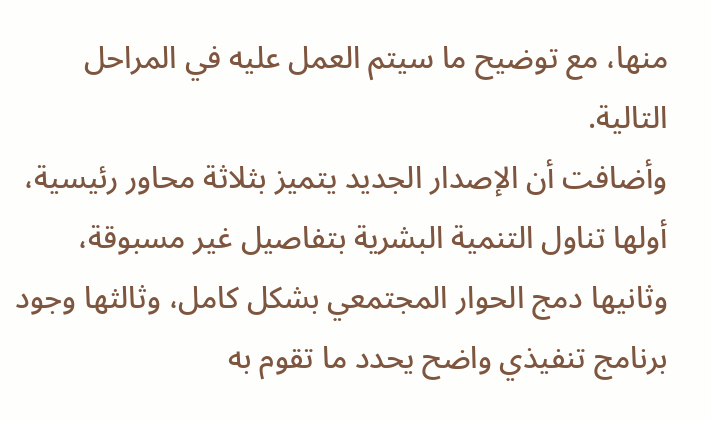منها، مع توضيح ما سيتم العمل عليه في المراحل التالية.
وأضافت أن الإصدار الجديد يتميز بثلاثة محاور رئيسية، أولها تناول التنمية البشرية بتفاصيل غير مسبوقة، وثانيها دمج الحوار المجتمعي بشكل كامل، وثالثها وجود برنامج تنفيذي واضح يحدد ما تقوم به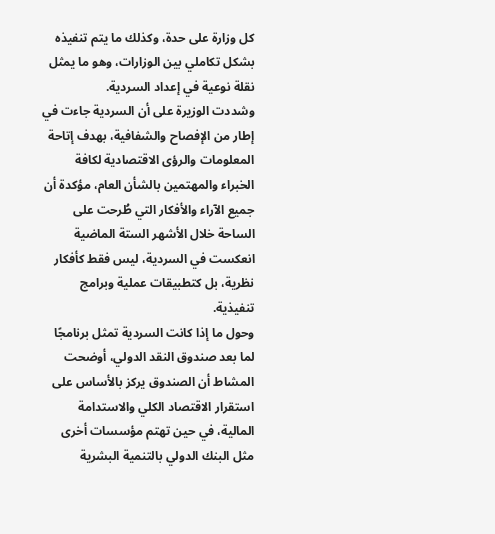كل وزارة على حدة، وكذلك ما يتم تنفيذه بشكل تكاملي بين الوزارات، وهو ما يمثل نقلة نوعية في إعداد السردية.
وشددت الوزيرة على أن السردية جاءت في إطار من الإفصاح والشفافية، بهدف إتاحة المعلومات والرؤى الاقتصادية لكافة الخبراء والمهتمين بالشأن العام، مؤكدة أن جميع الآراء والأفكار التي طُرحت على الساحة خلال الأشهر الستة الماضية انعكست في السردية، ليس فقط كأفكار نظرية، بل كتطبيقات عملية وبرامج تنفيذية.
وحول ما إذا كانت السردية تمثل برنامجًا لما بعد صندوق النقد الدولي، أوضحت المشاط أن الصندوق يركز بالأساس على استقرار الاقتصاد الكلي والاستدامة المالية، في حين تهتم مؤسسات أخرى مثل البنك الدولي بالتنمية البشرية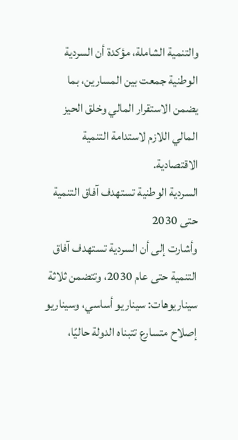والتنمية الشاملة، مؤكدة أن السردية الوطنية جمعت بين المسارين، بما يضمن الاستقرار المالي وخلق الحيز المالي اللازم لاستدامة التنمية الاقتصادية.
السردية الوطنية تستهدف آفاق التنمية حتى 2030
وأشارت إلى أن السردية تستهدف آفاق التنمية حتى عام 2030، وتتضمن ثلاثة سيناريوهات: سيناريو أساسي، وسيناريو إصلاح متسارع تتبناه الدولة حاليًا،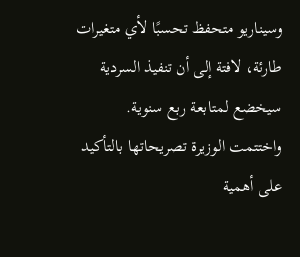وسيناريو متحفظ تحسبًا لأي متغيرات طارئة، لافتة إلى أن تنفيذ السردية سيخضع لمتابعة ربع سنوية.
واختتمت الوزيرة تصريحاتها بالتأكيد على أهمية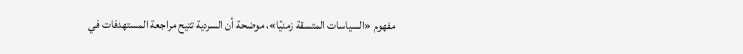مفهوم «السياسات المتسقة زمنيًا»، موضحة أن السردية تتيح مراجعة المستهدفات في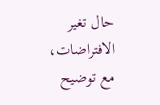حال تغير الافتراضات، مع توضيح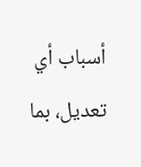أسباب أي تعديل، بما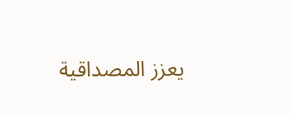يعزز المصداقية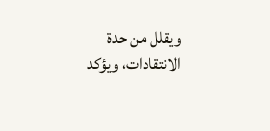ويقلل من حدة الانتقادات، ويؤكد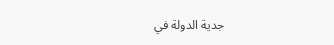جدية الدولة في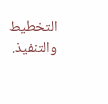التخطيط والتنفيذ.